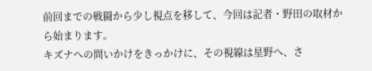前回までの戦闘から少し視点を移して、今回は記者・野田の取材から始まります。
キズナへの問いかけをきっかけに、その視線は星野へ、さ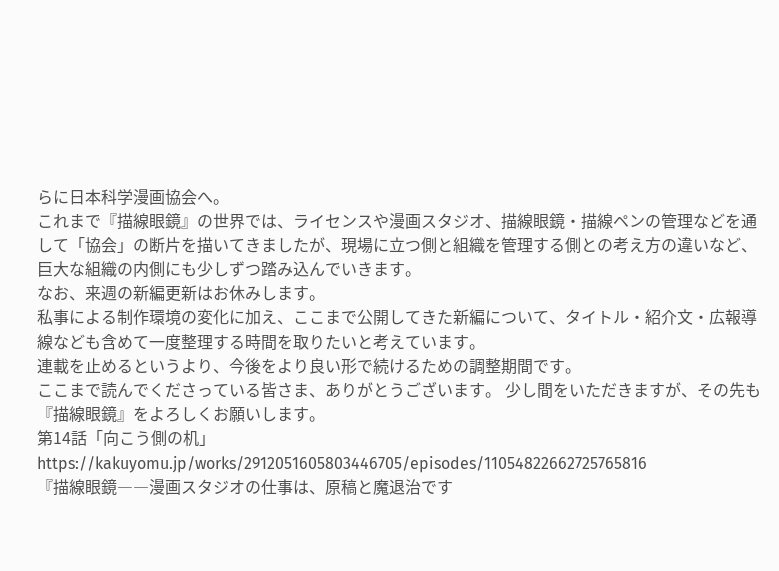らに日本科学漫画協会へ。
これまで『描線眼鏡』の世界では、ライセンスや漫画スタジオ、描線眼鏡・描線ペンの管理などを通して「協会」の断片を描いてきましたが、現場に立つ側と組織を管理する側との考え方の違いなど、巨大な組織の内側にも少しずつ踏み込んでいきます。
なお、来週の新編更新はお休みします。
私事による制作環境の変化に加え、ここまで公開してきた新編について、タイトル・紹介文・広報導線なども含めて一度整理する時間を取りたいと考えています。
連載を止めるというより、今後をより良い形で続けるための調整期間です。
ここまで読んでくださっている皆さま、ありがとうございます。 少し間をいただきますが、その先も『描線眼鏡』をよろしくお願いします。
第14話「向こう側の机」
https://kakuyomu.jp/works/2912051605803446705/episodes/11054822662725765816
『描線眼鏡――漫画スタジオの仕事は、原稿と魔退治です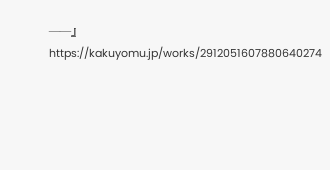――』
https://kakuyomu.jp/works/2912051607880640274